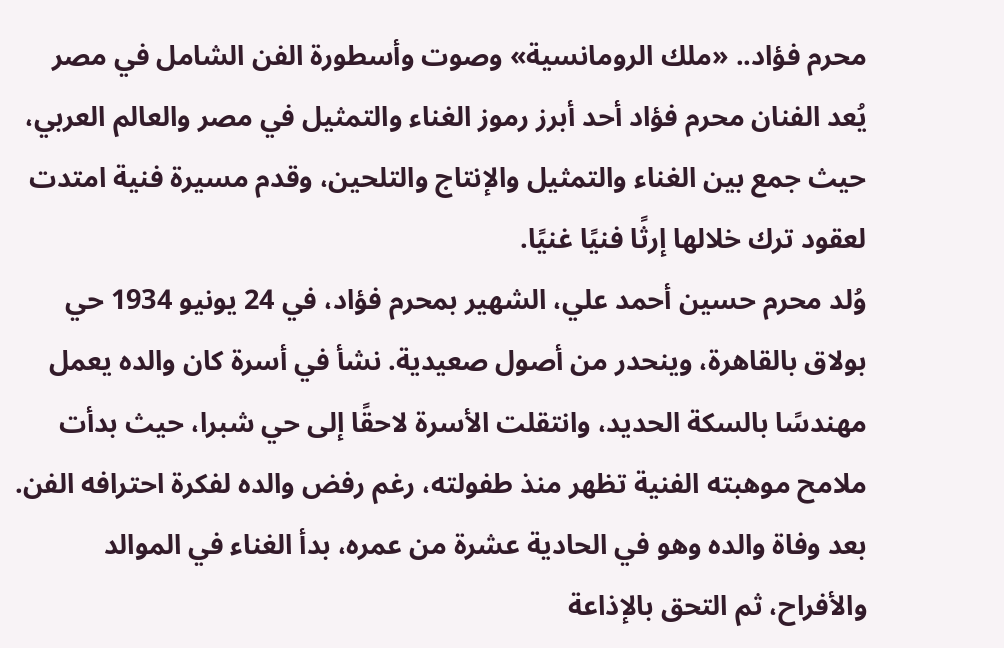محرم فؤاد.. «ملك الرومانسية» وصوت وأسطورة الفن الشامل في مصر
يُعد الفنان محرم فؤاد أحد أبرز رموز الغناء والتمثيل في مصر والعالم العربي، حيث جمع بين الغناء والتمثيل والإنتاج والتلحين، وقدم مسيرة فنية امتدت لعقود ترك خلالها إرثًا فنيًا غنيًا.
وُلد محرم حسين أحمد علي، الشهير بمحرم فؤاد، في 24 يونيو 1934 حي بولاق بالقاهرة، وينحدر من أصول صعيدية. نشأ في أسرة كان والده يعمل مهندسًا بالسكة الحديد، وانتقلت الأسرة لاحقًا إلى حي شبرا، حيث بدأت ملامح موهبته الفنية تظهر منذ طفولته، رغم رفض والده لفكرة احترافه الفن.
بعد وفاة والده وهو في الحادية عشرة من عمره، بدأ الغناء في الموالد والأفراح، ثم التحق بالإذاعة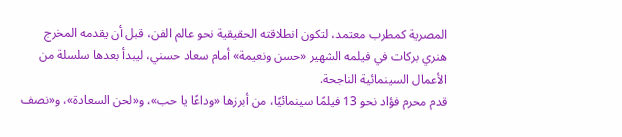المصرية كمطرب معتمد، لتكون انطلاقته الحقيقية نحو عالم الفن، قبل أن يقدمه المخرج هنري بركات في فيلمه الشهير «حسن ونعيمة» أمام سعاد حسني، ليبدأ بعدها سلسلة من الأعمال السينمائية الناجحة.
قدم محرم فؤاد نحو 13 فيلمًا سينمائيًا، من أبرزها «وداعًا يا حب»، و«لحن السعادة»، و«نصف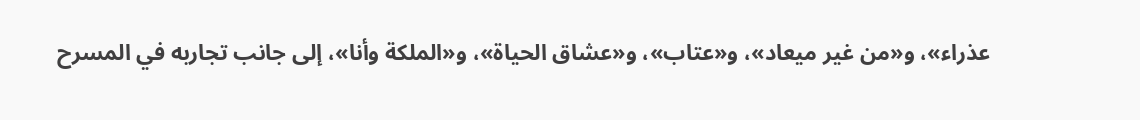عذراء»، و«من غير ميعاد»، و«عتاب»، و«عشاق الحياة»، و«الملكة وأنا»، إلى جانب تجاربه في المسرح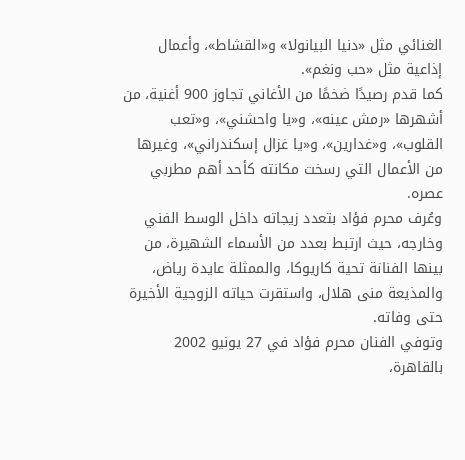الغنائي مثل «دنيا البيانولا» و«القشاط»، وأعمال إذاعية مثل «حب ونغم».
كما قدم رصيدًا ضخمًا من الأغاني تجاوز 900 أغنية، من أشهرها «رمش عينه»، و«يا واحشني»، و«تعب القلوب»، و«غدارين»، و«يا غزال إسكندراني»، وغيرها من الأعمال التي رسخت مكانته كأحد أهم مطربي عصره.
وعُرف محرم فؤاد بتعدد زيجاته داخل الوسط الفني وخارجه، حيث ارتبط بعدد من الأسماء الشهيرة، من بينها الفنانة تحية كاريوكا، والممثلة عايدة رياض، والمذيعة منى هلال، واستقرت حياته الزوجية الأخيرة حتى وفاته.
وتوفي الفنان محرم فؤاد في 27 يونيو 2002 بالقاهرة،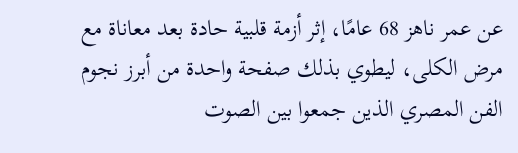عن عمر ناهز 68 عامًا، إثر أزمة قلبية حادة بعد معاناة مع مرض الكلى، ليطوي بذلك صفحة واحدة من أبرز نجوم الفن المصري الذين جمعوا بين الصوت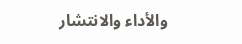والأداء والانتشار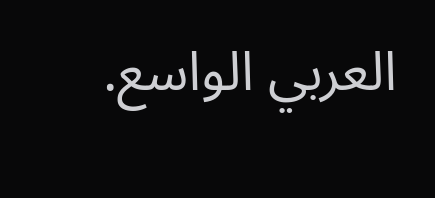العربي الواسع.